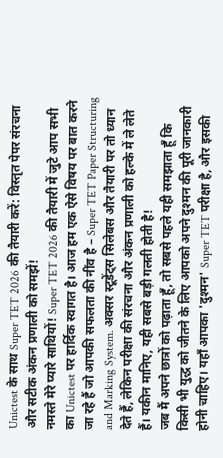Unictest के साथ Super TET 2026 की तैयारी करें: विस्तृत पेपर संरचना और सटीक अंकन प्रणाली को समझें!
नमस्ते मेरे प्यारे साथियों! Super TET 2026 की तैयारी में जुटे आप सभी का Unictest पर हार्दिक स्वागत है। आज हम एक ऐसे विषय पर बात करने जा रहे हैं जो आपकी सफलता की नींव है – Super TET Paper Structuring and Marking System. अक्सर स्टूडेंट्स सिलेबस और तैयारी पर तो ध्यान देते हैं, लेकिन परीक्षा की संरचना और अंकन प्रणाली को हल्के में ले लेते हैं। यकीन मानिए, यही सबसे बड़ी गलती होती है!
जब मैं अपने छात्रों को पढ़ाता हूँ, तो सबसे पहले यही समझाता हूँ कि किसी भी युद्ध को जीतने के लिए आपको अपने दुश्मन की पूरी जानकारी होनी चाहिए। यहाँ आपका 'दुश्मन' Super TET परीक्षा है, और इसकी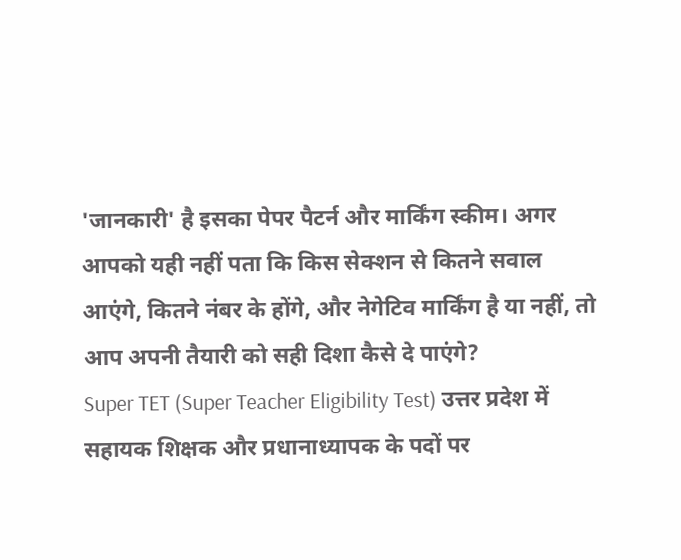'जानकारी' है इसका पेपर पैटर्न और मार्किंग स्कीम। अगर आपको यही नहीं पता कि किस सेक्शन से कितने सवाल आएंगे, कितने नंबर के होंगे, और नेगेटिव मार्किंग है या नहीं, तो आप अपनी तैयारी को सही दिशा कैसे दे पाएंगे?
Super TET (Super Teacher Eligibility Test) उत्तर प्रदेश में सहायक शिक्षक और प्रधानाध्यापक के पदों पर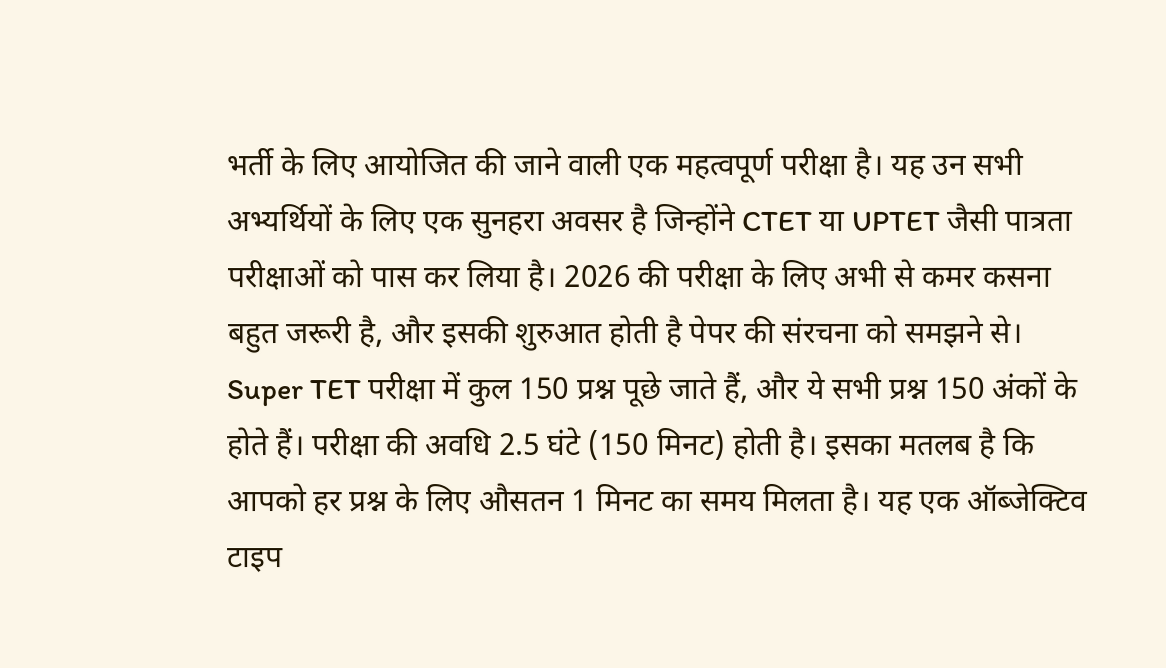भर्ती के लिए आयोजित की जाने वाली एक महत्वपूर्ण परीक्षा है। यह उन सभी अभ्यर्थियों के लिए एक सुनहरा अवसर है जिन्होंने CTET या UPTET जैसी पात्रता परीक्षाओं को पास कर लिया है। 2026 की परीक्षा के लिए अभी से कमर कसना बहुत जरूरी है, और इसकी शुरुआत होती है पेपर की संरचना को समझने से।
Super TET परीक्षा में कुल 150 प्रश्न पूछे जाते हैं, और ये सभी प्रश्न 150 अंकों के होते हैं। परीक्षा की अवधि 2.5 घंटे (150 मिनट) होती है। इसका मतलब है कि आपको हर प्रश्न के लिए औसतन 1 मिनट का समय मिलता है। यह एक ऑब्जेक्टिव टाइप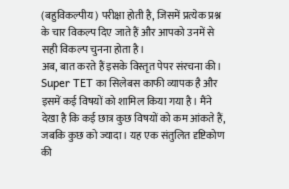(बहुविकल्पीय) परीक्षा होती है, जिसमें प्रत्येक प्रश्न के चार विकल्प दिए जाते हैं और आपको उनमें से सही विकल्प चुनना होता है।
अब, बात करते हैं इसके विस्तृत पेपर संरचना की। Super TET का सिलेबस काफी व्यापक है और इसमें कई विषयों को शामिल किया गया है। मैंने देखा है कि कई छात्र कुछ विषयों को कम आंकते हैं, जबकि कुछ को ज्यादा। यह एक संतुलित दृष्टिकोण की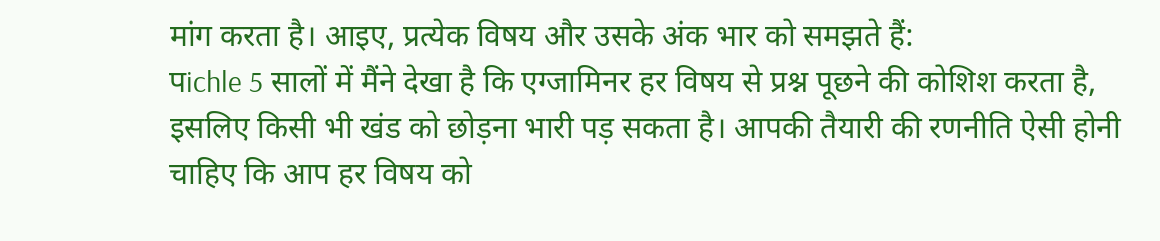मांग करता है। आइए, प्रत्येक विषय और उसके अंक भार को समझते हैं:
पichle 5 सालों में मैंने देखा है कि एग्जामिनर हर विषय से प्रश्न पूछने की कोशिश करता है, इसलिए किसी भी खंड को छोड़ना भारी पड़ सकता है। आपकी तैयारी की रणनीति ऐसी होनी चाहिए कि आप हर विषय को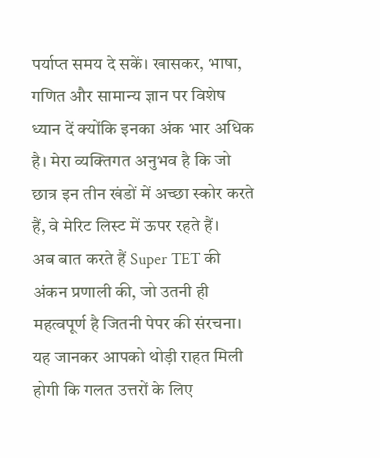पर्याप्त समय दे सकें। खासकर, भाषा, गणित और सामान्य ज्ञान पर विशेष ध्यान दें क्योंकि इनका अंक भार अधिक है। मेरा व्यक्तिगत अनुभव है कि जो छात्र इन तीन खंडों में अच्छा स्कोर करते हैं, वे मेरिट लिस्ट में ऊपर रहते हैं।
अब बात करते हैं Super TET की अंकन प्रणाली की, जो उतनी ही महत्वपूर्ण है जितनी पेपर की संरचना।
यह जानकर आपको थोड़ी राहत मिली होगी कि गलत उत्तरों के लिए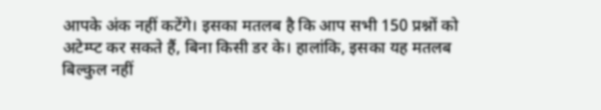आपके अंक नहीं कटेंगे। इसका मतलब है कि आप सभी 150 प्रश्नों को अटेम्प्ट कर सकते हैं, बिना किसी डर के। हालांकि, इसका यह मतलब बिल्कुल नहीं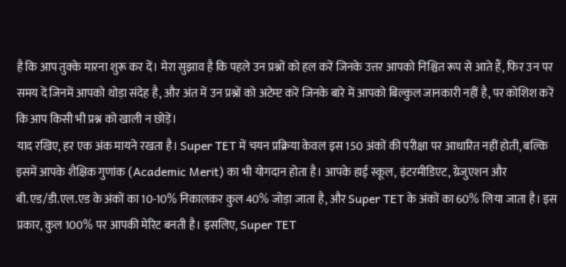है कि आप तुक्के मारना शुरू कर दें। मेरा सुझाव है कि पहले उन प्रश्नों को हल करें जिनके उत्तर आपको निश्चित रूप से आते हैं, फिर उन पर समय दें जिनमें आपको थोड़ा संदेह है, और अंत में उन प्रश्नों को अटेम्प्ट करें जिनके बारे में आपको बिल्कुल जानकारी नहीं है, पर कोशिश करें कि आप किसी भी प्रश्न को खाली न छोड़ें।
याद रखिए, हर एक अंक मायने रखता है। Super TET में चयन प्रक्रिया केवल इस 150 अंकों की परीक्षा पर आधारित नहीं होती, बल्कि इसमें आपके शैक्षिक गुणांक (Academic Merit) का भी योगदान होता है। आपके हाई स्कूल, इंटरमीडिएट, ग्रेजुएशन और बी.एड/डी.एल.एड के अंकों का 10-10% निकालकर कुल 40% जोड़ा जाता है, और Super TET के अंकों का 60% लिया जाता है। इस प्रकार, कुल 100% पर आपकी मेरिट बनती है। इसलिए, Super TET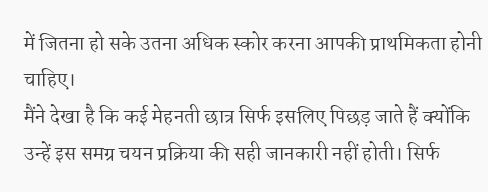में जितना हो सके उतना अधिक स्कोर करना आपकी प्राथमिकता होनी चाहिए।
मैंने देखा है कि कई मेहनती छात्र सिर्फ इसलिए पिछड़ जाते हैं क्योंकि उन्हें इस समग्र चयन प्रक्रिया की सही जानकारी नहीं होती। सिर्फ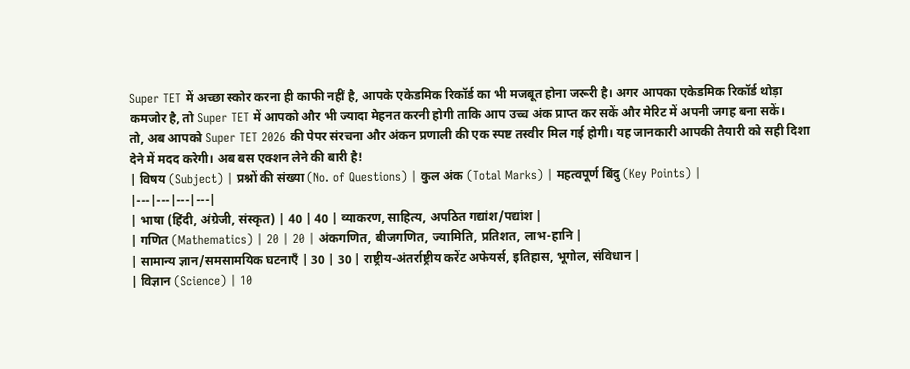Super TET में अच्छा स्कोर करना ही काफी नहीं है, आपके एकेडमिक रिकॉर्ड का भी मजबूत होना जरूरी है। अगर आपका एकेडमिक रिकॉर्ड थोड़ा कमजोर है, तो Super TET में आपको और भी ज्यादा मेहनत करनी होगी ताकि आप उच्च अंक प्राप्त कर सकें और मेरिट में अपनी जगह बना सकें।
तो, अब आपको Super TET 2026 की पेपर संरचना और अंकन प्रणाली की एक स्पष्ट तस्वीर मिल गई होगी। यह जानकारी आपकी तैयारी को सही दिशा देने में मदद करेगी। अब बस एक्शन लेने की बारी है!
| विषय (Subject) | प्रश्नों की संख्या (No. of Questions) | कुल अंक (Total Marks) | महत्वपूर्ण बिंदु (Key Points) |
|---|---|---|---|
| भाषा (हिंदी, अंग्रेजी, संस्कृत) | 40 | 40 | व्याकरण, साहित्य, अपठित गद्यांश/पद्यांश |
| गणित (Mathematics) | 20 | 20 | अंकगणित, बीजगणित, ज्यामिति, प्रतिशत, लाभ-हानि |
| सामान्य ज्ञान/समसामयिक घटनाएँ | 30 | 30 | राष्ट्रीय-अंतर्राष्ट्रीय करेंट अफेयर्स, इतिहास, भूगोल, संविधान |
| विज्ञान (Science) | 10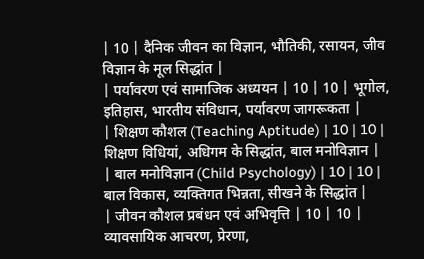| 10 | दैनिक जीवन का विज्ञान, भौतिकी, रसायन, जीव विज्ञान के मूल सिद्धांत |
| पर्यावरण एवं सामाजिक अध्ययन | 10 | 10 | भूगोल, इतिहास, भारतीय संविधान, पर्यावरण जागरूकता |
| शिक्षण कौशल (Teaching Aptitude) | 10 | 10 | शिक्षण विधियां, अधिगम के सिद्धांत, बाल मनोविज्ञान |
| बाल मनोविज्ञान (Child Psychology) | 10 | 10 | बाल विकास, व्यक्तिगत भिन्नता, सीखने के सिद्धांत |
| जीवन कौशल प्रबंधन एवं अभिवृत्ति | 10 | 10 | व्यावसायिक आचरण, प्रेरणा,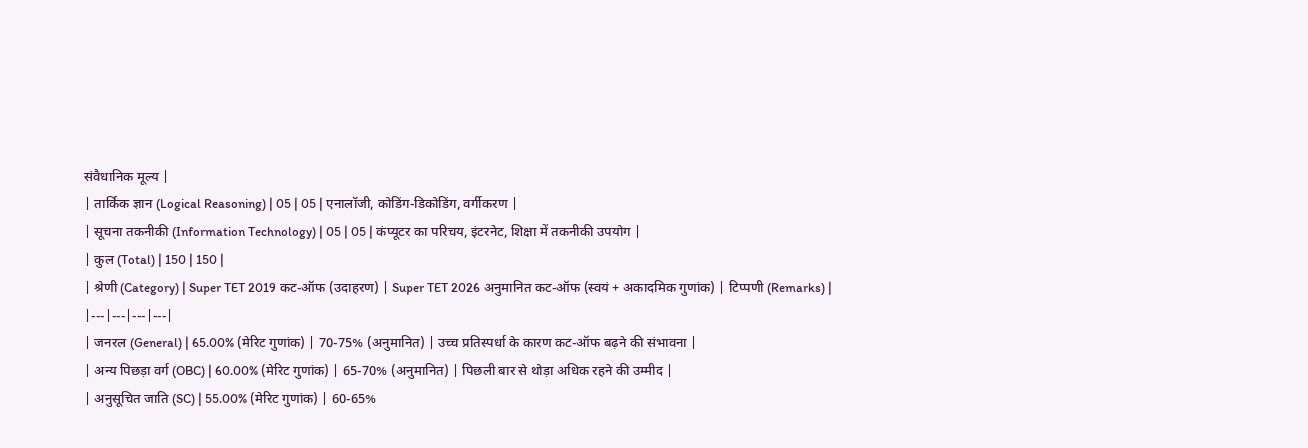संवैधानिक मूल्य |
| तार्किक ज्ञान (Logical Reasoning) | 05 | 05 | एनालॉजी, कोडिंग-डिकोडिंग, वर्गीकरण |
| सूचना तकनीकी (Information Technology) | 05 | 05 | कंप्यूटर का परिचय, इंटरनेट, शिक्षा में तकनीकी उपयोग |
| कुल (Total) | 150 | 150 |
| श्रेणी (Category) | Super TET 2019 कट-ऑफ (उदाहरण) | Super TET 2026 अनुमानित कट-ऑफ (स्वयं + अकादमिक गुणांक) | टिप्पणी (Remarks) |
|---|---|---|---|
| जनरल (General) | 65.00% (मेरिट गुणांक) | 70-75% (अनुमानित) | उच्च प्रतिस्पर्धा के कारण कट-ऑफ बढ़ने की संभावना |
| अन्य पिछड़ा वर्ग (OBC) | 60.00% (मेरिट गुणांक) | 65-70% (अनुमानित) | पिछली बार से थोड़ा अधिक रहने की उम्मीद |
| अनुसूचित जाति (SC) | 55.00% (मेरिट गुणांक) | 60-65%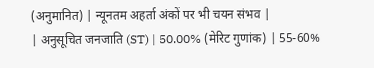(अनुमानित) | न्यूनतम अहर्ता अंकों पर भी चयन संभव |
| अनुसूचित जनजाति (ST) | 50.00% (मेरिट गुणांक) | 55-60%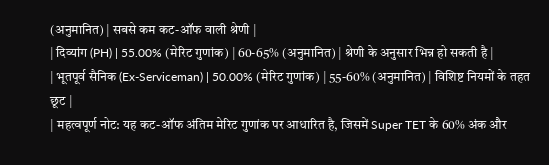(अनुमानित) | सबसे कम कट-ऑफ वाली श्रेणी |
| दिव्यांग (PH) | 55.00% (मेरिट गुणांक) | 60-65% (अनुमानित) | श्रेणी के अनुसार भिन्न हो सकती है |
| भूतपूर्व सैनिक (Ex-Serviceman) | 50.00% (मेरिट गुणांक) | 55-60% (अनुमानित) | विशिष्ट नियमों के तहत छूट |
| महत्वपूर्ण नोट: यह कट-ऑफ अंतिम मेरिट गुणांक पर आधारित है, जिसमें Super TET के 60% अंक और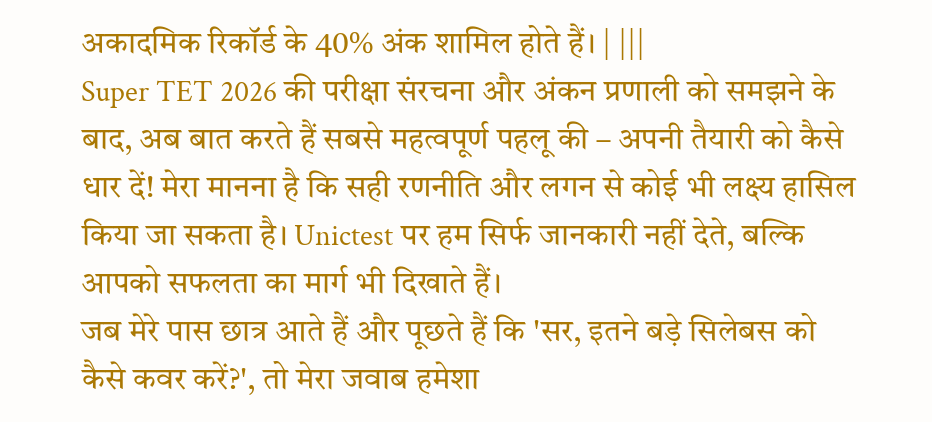अकादमिक रिकॉर्ड के 40% अंक शामिल होते हैं। | |||
Super TET 2026 की परीक्षा संरचना और अंकन प्रणाली को समझने के बाद, अब बात करते हैं सबसे महत्वपूर्ण पहलू की – अपनी तैयारी को कैसे धार दें! मेरा मानना है कि सही रणनीति और लगन से कोई भी लक्ष्य हासिल किया जा सकता है। Unictest पर हम सिर्फ जानकारी नहीं देते, बल्कि आपको सफलता का मार्ग भी दिखाते हैं।
जब मेरे पास छात्र आते हैं और पूछते हैं कि 'सर, इतने बड़े सिलेबस को कैसे कवर करें?', तो मेरा जवाब हमेशा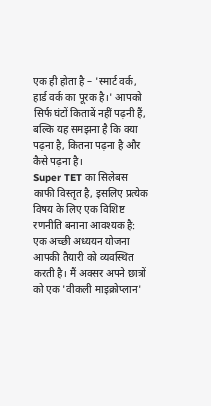एक ही होता है – 'स्मार्ट वर्क, हार्ड वर्क का पूरक है।' आपको सिर्फ घंटों किताबें नहीं पढ़नी हैं, बल्कि यह समझना है कि क्या पढ़ना है, कितना पढ़ना है और कैसे पढ़ना है।
Super TET का सिलेबस काफी विस्तृत है, इसलिए प्रत्येक विषय के लिए एक विशिष्ट रणनीति बनाना आवश्यक है:
एक अच्छी अध्ययन योजना आपकी तैयारी को व्यवस्थित करती है। मैं अक्सर अपने छात्रों को एक 'वीकली माइक्रोप्लान'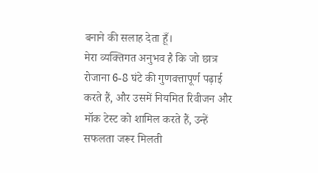बनाने की सलाह देता हूँ।
मेरा व्यक्तिगत अनुभव है कि जो छात्र रोजाना 6-8 घंटे की गुणवत्तापूर्ण पढ़ाई करते हैं, और उसमें नियमित रिवीजन और मॉक टेस्ट को शामिल करते हैं, उन्हें सफलता जरूर मिलती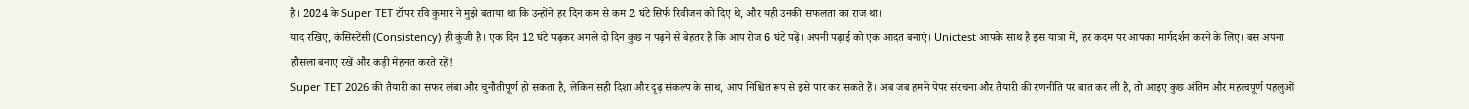है। 2024 के Super TET टॉपर रवि कुमार ने मुझे बताया था कि उन्होंने हर दिन कम से कम 2 घंटे सिर्फ रिवीजन को दिए थे, और यही उनकी सफलता का राज था।
याद रखिए, कंसिस्टेंसी (Consistency) ही कुंजी है। एक दिन 12 घंटे पढ़कर अगले दो दिन कुछ न पढ़ने से बेहतर है कि आप रोज 6 घंटे पढ़ें। अपनी पढ़ाई को एक आदत बनाएं। Unictest आपके साथ है इस यात्रा में, हर कदम पर आपका मार्गदर्शन करने के लिए। बस अपना हौसला बनाए रखें और कड़ी मेहनत करते रहें!
Super TET 2026 की तैयारी का सफर लंबा और चुनौतीपूर्ण हो सकता है, लेकिन सही दिशा और दृढ़ संकल्प के साथ, आप निश्चित रूप से इसे पार कर सकते हैं। अब जब हमने पेपर संरचना और तैयारी की रणनीति पर बात कर ली है, तो आइए कुछ अंतिम और महत्वपूर्ण पहलुओं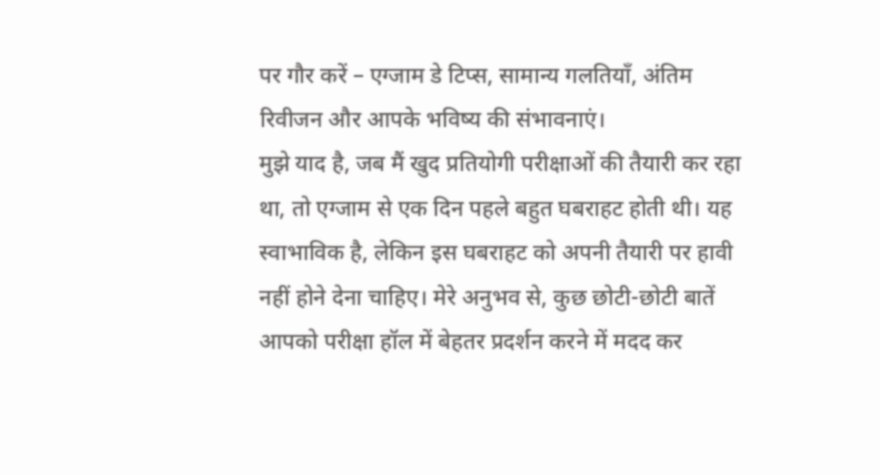पर गौर करें – एग्जाम डे टिप्स, सामान्य गलतियाँ, अंतिम रिवीजन और आपके भविष्य की संभावनाएं।
मुझे याद है, जब मैं खुद प्रतियोगी परीक्षाओं की तैयारी कर रहा था, तो एग्जाम से एक दिन पहले बहुत घबराहट होती थी। यह स्वाभाविक है, लेकिन इस घबराहट को अपनी तैयारी पर हावी नहीं होने देना चाहिए। मेरे अनुभव से, कुछ छोटी-छोटी बातें आपको परीक्षा हॉल में बेहतर प्रदर्शन करने में मदद कर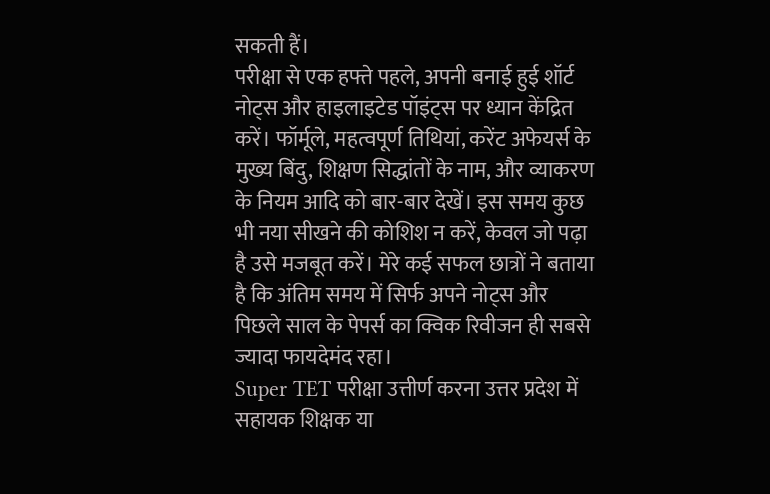सकती हैं।
परीक्षा से एक हफ्ते पहले, अपनी बनाई हुई शॉर्ट नोट्स और हाइलाइटेड पॉइंट्स पर ध्यान केंद्रित करें। फॉर्मूले, महत्वपूर्ण तिथियां, करेंट अफेयर्स के मुख्य बिंदु, शिक्षण सिद्धांतों के नाम, और व्याकरण के नियम आदि को बार-बार देखें। इस समय कुछ भी नया सीखने की कोशिश न करें, केवल जो पढ़ा है उसे मजबूत करें। मेरे कई सफल छात्रों ने बताया है कि अंतिम समय में सिर्फ अपने नोट्स और पिछले साल के पेपर्स का क्विक रिवीजन ही सबसे ज्यादा फायदेमंद रहा।
Super TET परीक्षा उत्तीर्ण करना उत्तर प्रदेश में सहायक शिक्षक या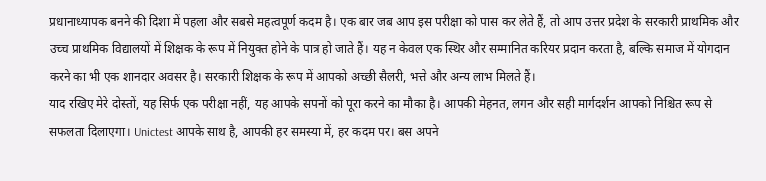प्रधानाध्यापक बनने की दिशा में पहला और सबसे महत्वपूर्ण कदम है। एक बार जब आप इस परीक्षा को पास कर लेते हैं, तो आप उत्तर प्रदेश के सरकारी प्राथमिक और उच्च प्राथमिक विद्यालयों में शिक्षक के रूप में नियुक्त होने के पात्र हो जाते हैं। यह न केवल एक स्थिर और सम्मानित करियर प्रदान करता है, बल्कि समाज में योगदान करने का भी एक शानदार अवसर है। सरकारी शिक्षक के रूप में आपको अच्छी सैलरी, भत्ते और अन्य लाभ मिलते हैं।
याद रखिए मेरे दोस्तों, यह सिर्फ एक परीक्षा नहीं, यह आपके सपनों को पूरा करने का मौका है। आपकी मेहनत, लगन और सही मार्गदर्शन आपको निश्चित रूप से सफलता दिलाएगा। Unictest आपके साथ है, आपकी हर समस्या में, हर कदम पर। बस अपने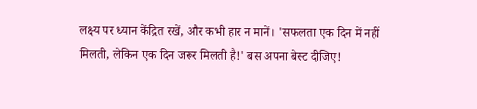लक्ष्य पर ध्यान केंद्रित रखें, और कभी हार न मानें। 'सफलता एक दिन में नहीं मिलती, लेकिन एक दिन जरूर मिलती है!' बस अपना बेस्ट दीजिए!